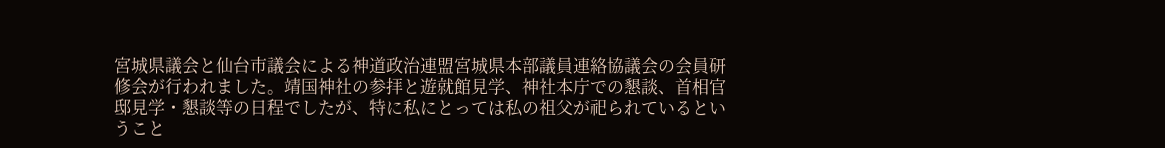宮城県議会と仙台市議会による神道政治連盟宮城県本部議員連絡協議会の会員研修会が行われました。靖国神社の参拝と遊就館見学、神社本庁での懇談、首相官邸見学・懇談等の日程でしたが、特に私にとっては私の祖父が祀られているということ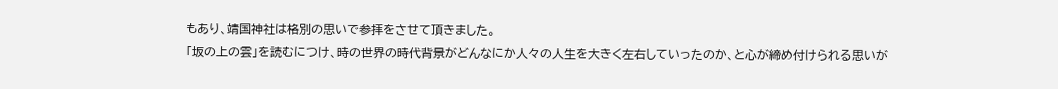もあり、靖国神社は格別の思いで参拝をさせて頂きました。
「坂の上の雲」を読むにつけ、時の世界の時代背景がどんなにか人々の人生を大きく左右していったのか、と心が締め付けられる思いが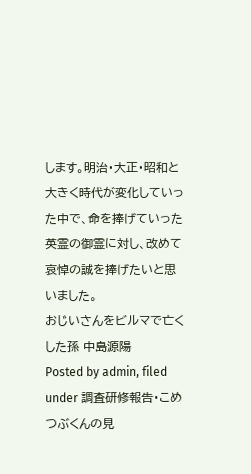します。明治・大正・昭和と大きく時代が変化していった中で、命を捧げていった英霊の御霊に対し、改めて哀悼の誠を捧げたいと思いました。
おじいさんをビルマで亡くした孫 中島源陽
Posted by admin, filed under 調査研修報告・こめつぶくんの見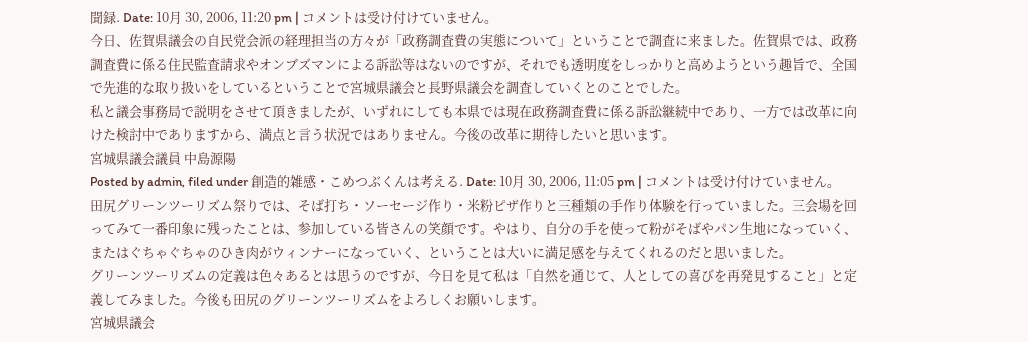聞録. Date: 10月 30, 2006, 11:20 pm | コメントは受け付けていません。
今日、佐賀県議会の自民党会派の経理担当の方々が「政務調査費の実態について」ということで調査に来ました。佐賀県では、政務調査費に係る住民監査請求やオンブズマンによる訴訟等はないのですが、それでも透明度をしっかりと高めようという趣旨で、全国で先進的な取り扱いをしているということで宮城県議会と長野県議会を調査していくとのことでした。
私と議会事務局で説明をさせて頂きましたが、いずれにしても本県では現在政務調査費に係る訴訟継続中であり、一方では改革に向けた検討中でありますから、満点と言う状況ではありません。今後の改革に期待したいと思います。
宮城県議会議員 中島源陽
Posted by admin, filed under 創造的雑感・こめつぶくんは考える. Date: 10月 30, 2006, 11:05 pm | コメントは受け付けていません。
田尻グリーンツーリズム祭りでは、そば打ち・ソーセージ作り・米粉ピザ作りと三種類の手作り体験を行っていました。三会場を回ってみて一番印象に残ったことは、参加している皆さんの笑顔です。やはり、自分の手を使って粉がそばやパン生地になっていく、またはぐちゃぐちゃのひき肉がウィンナーになっていく、ということは大いに満足感を与えてくれるのだと思いました。
グリーンツーリズムの定義は色々あるとは思うのですが、今日を見て私は「自然を通じて、人としての喜びを再発見すること」と定義してみました。今後も田尻のグリーンツーリズムをよろしくお願いします。
宮城県議会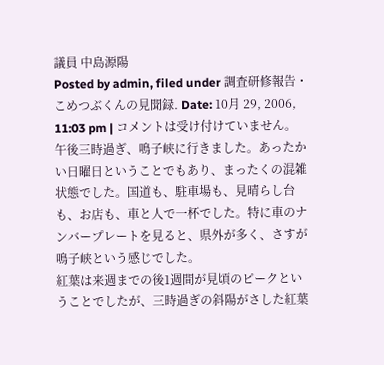議員 中島源陽
Posted by admin, filed under 調査研修報告・こめつぶくんの見聞録. Date: 10月 29, 2006, 11:03 pm | コメントは受け付けていません。
午後三時過ぎ、鳴子峡に行きました。あったかい日曜日ということでもあり、まったくの混雑状態でした。国道も、駐車場も、見晴らし台も、お店も、車と人で一杯でした。特に車のナンバープレートを見ると、県外が多く、さすが鳴子峡という感じでした。
紅葉は来週までの後1週間が見頃のピークということでしたが、三時過ぎの斜陽がさした紅葉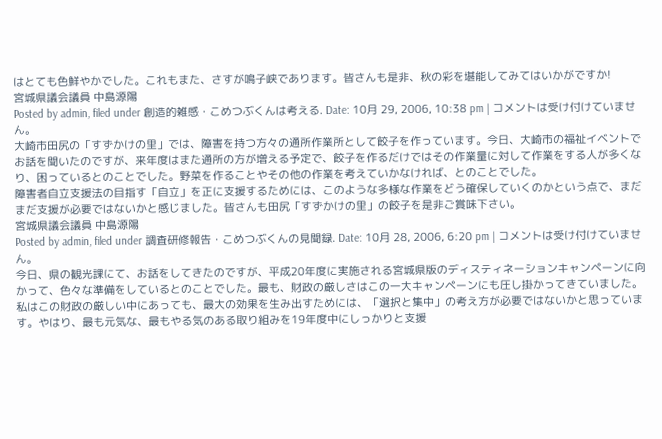はとても色鮮やかでした。これもまた、さすが鳴子峡であります。皆さんも是非、秋の彩を堪能してみてはいかがですか!
宮城県議会議員 中島源陽
Posted by admin, filed under 創造的雑感・こめつぶくんは考える. Date: 10月 29, 2006, 10:38 pm | コメントは受け付けていません。
大崎市田尻の「すずかけの里」では、障害を持つ方々の通所作業所として餃子を作っています。今日、大崎市の福祉イベントでお話を聞いたのですが、来年度はまた通所の方が増える予定で、餃子を作るだけではその作業量に対して作業をする人が多くなり、困っているとのことでした。野菜を作ることやその他の作業を考えていかなければ、とのことでした。
障害者自立支援法の目指す「自立」を正に支援するためには、このような多様な作業をどう確保していくのかという点で、まだまだ支援が必要ではないかと感じました。皆さんも田尻「すずかけの里」の餃子を是非ご賞味下さい。
宮城県議会議員 中島源陽
Posted by admin, filed under 調査研修報告・こめつぶくんの見聞録. Date: 10月 28, 2006, 6:20 pm | コメントは受け付けていません。
今日、県の観光課にて、お話をしてきたのですが、平成20年度に実施される宮城県版のディスティネーションキャンペーンに向かって、色々な準備をしているとのことでした。最も、財政の厳しさはこの一大キャンペーンにも圧し掛かってきていました。
私はこの財政の厳しい中にあっても、最大の効果を生み出すためには、「選択と集中」の考え方が必要ではないかと思っています。やはり、最も元気な、最もやる気のある取り組みを19年度中にしっかりと支援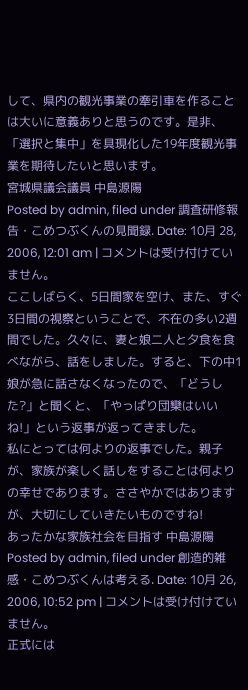して、県内の観光事業の牽引車を作ることは大いに意義ありと思うのです。是非、「選択と集中」を具現化した19年度観光事業を期待したいと思います。
宮城県議会議員 中島源陽
Posted by admin, filed under 調査研修報告・こめつぶくんの見聞録. Date: 10月 28, 2006, 12:01 am | コメントは受け付けていません。
ここしばらく、5日間家を空け、また、すぐ3日間の視察ということで、不在の多い2週間でした。久々に、妻と娘二人と夕食を食べながら、話をしました。すると、下の中1娘が急に話さなくなったので、「どうした?」と聞くと、「やっぱり団欒はいいね!」という返事が返ってきました。
私にとっては何よりの返事でした。親子が、家族が楽しく話しをすることは何よりの幸せであります。ささやかではありますが、大切にしていきたいものですね!
あったかな家族社会を目指す 中島源陽
Posted by admin, filed under 創造的雑感・こめつぶくんは考える. Date: 10月 26, 2006, 10:52 pm | コメントは受け付けていません。
正式には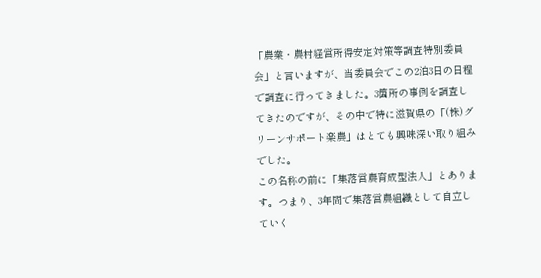「農業・農村経営所得安定対策等調査特別委員会」と言いますが、当委員会でこの2泊3日の日程で調査に行ってきました。3箇所の事例を調査してきたのですが、その中で特に滋賀県の「(株)グリーンサポート楽農」はとても興味深い取り組みでした。
この名称の前に「集落営農育成型法人」とあります。つまり、3年間で集落営農組織として自立していく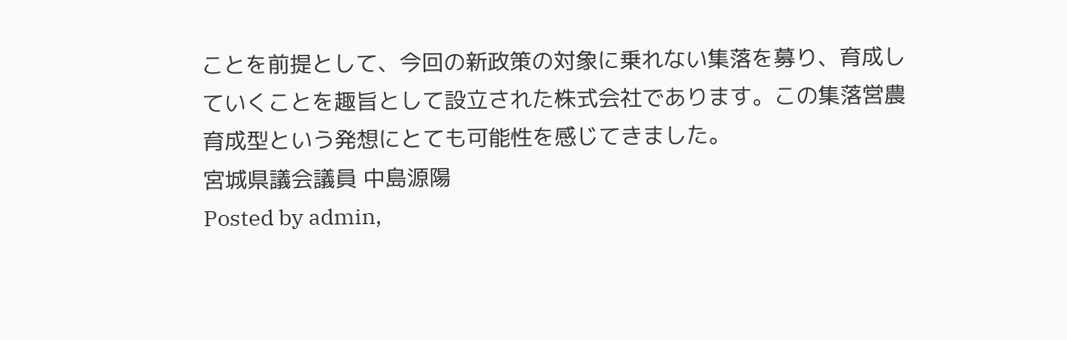ことを前提として、今回の新政策の対象に乗れない集落を募り、育成していくことを趣旨として設立された株式会社であります。この集落営農育成型という発想にとても可能性を感じてきました。
宮城県議会議員 中島源陽
Posted by admin,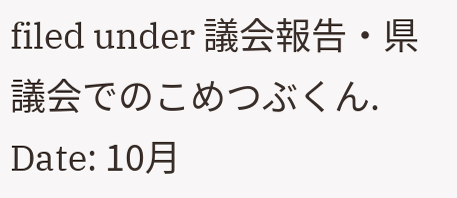filed under 議会報告・県議会でのこめつぶくん. Date: 10月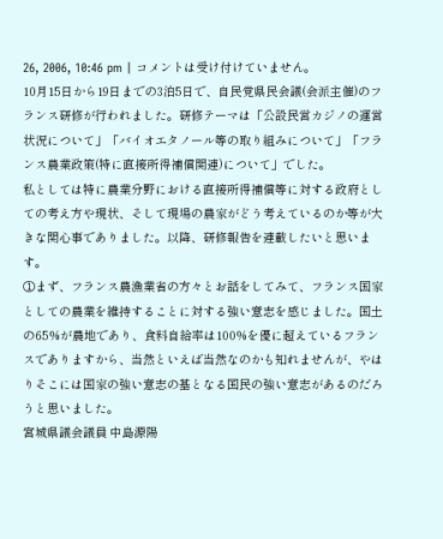26, 2006, 10:46 pm | コメントは受け付けていません。
10月15日から19日までの3泊5日で、自民党県民会議(会派主催)のフランス研修が行われました。研修テーマは「公設民営カジノの運営状況について」「バイオエタノール等の取り組みについて」「フランス農業政策(特に直接所得補償関連)について」でした。
私としては特に農業分野における直接所得補償等に対する政府としての考え方や現状、そして現場の農家がどう考えているのか等が大きな関心事でありました。以降、研修報告を連載したいと思います。
①まず、フランス農漁業省の方々とお話をしてみて、フランス国家としての農業を維持することに対する強い意志を感じました。国土の65%が農地であり、食料自給率は100%を優に超えているフランスでありますから、当然といえば当然なのかも知れませんが、やはりそこには国家の強い意志の基となる国民の強い意志があるのだろうと思いました。
宮城県議会議員 中島源陽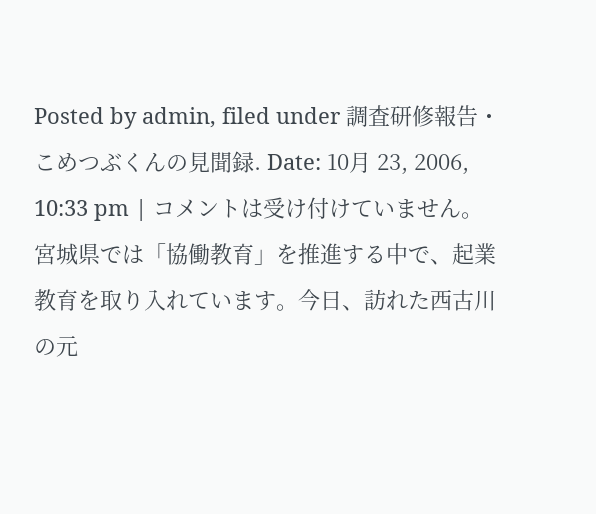Posted by admin, filed under 調査研修報告・こめつぶくんの見聞録. Date: 10月 23, 2006, 10:33 pm | コメントは受け付けていません。
宮城県では「協働教育」を推進する中で、起業教育を取り入れています。今日、訪れた西古川の元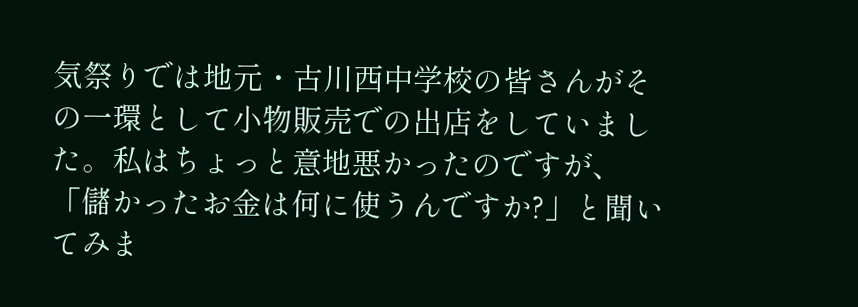気祭りでは地元・古川西中学校の皆さんがその一環として小物販売での出店をしていました。私はちょっと意地悪かったのですが、「儲かったお金は何に使うんですか?」と聞いてみま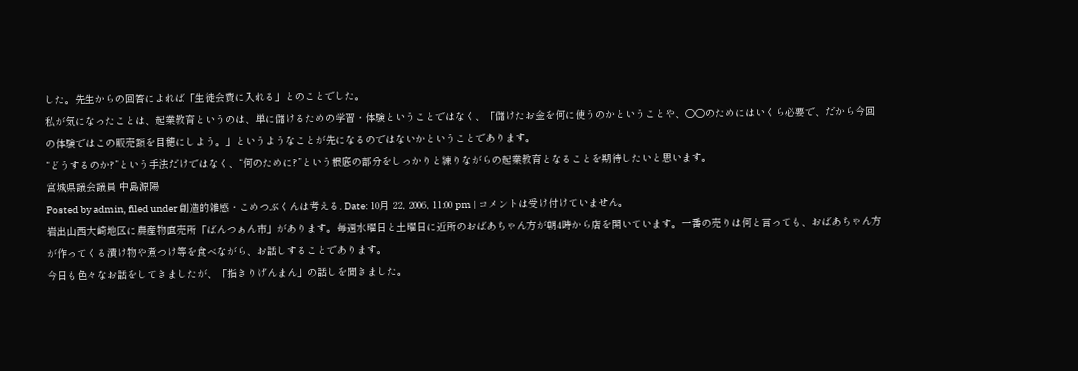した。先生からの回答によれば「生徒会費に入れる」とのことでした。
私が気になったことは、起業教育というのは、単に儲けるための学習・体験ということではなく、「儲けたお金を何に使うのかということや、○○のためにはいくら必要で、だから今回の体験ではこの販売額を目穂にしよう。」というようなことが先になるのではないかということであります。
“どうするのか?”という手法だけではなく、“何のために?”という根底の部分をしっかりと練りながらの起業教育となることを期待したいと思います。
宮城県議会議員 中島源陽
Posted by admin, filed under 創造的雑感・こめつぶくんは考える. Date: 10月 22, 2006, 11:00 pm | コメントは受け付けていません。
岩出山西大崎地区に農産物直売所「ばんつぁん市」があります。毎週水曜日と土曜日に近所のおばあちゃん方が朝4時から店を開いています。一番の売りは何と言っても、おばあちゃん方が作ってくる漬け物や煮つけ等を食べながら、お話しすることであります。
今日も色々なお話をしてきましたが、「指きりげんまん」の話しを聞きました。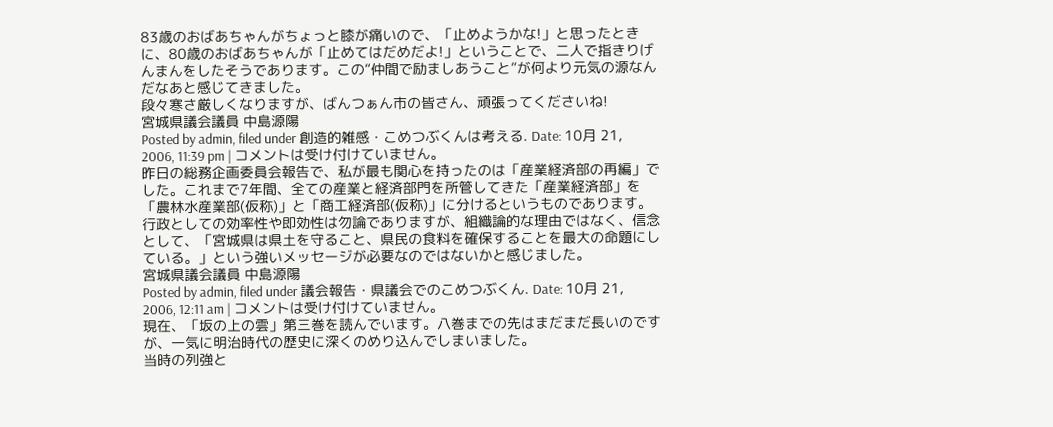83歳のおばあちゃんがちょっと膝が痛いので、「止めようかな!」と思ったときに、80歳のおばあちゃんが「止めてはだめだよ!」ということで、二人で指きりげんまんをしたそうであります。この“仲間で励ましあうこと”が何より元気の源なんだなあと感じてきました。
段々寒さ厳しくなりますが、ばんつぁん市の皆さん、頑張ってくださいね!
宮城県議会議員 中島源陽
Posted by admin, filed under 創造的雑感・こめつぶくんは考える. Date: 10月 21, 2006, 11:39 pm | コメントは受け付けていません。
昨日の総務企画委員会報告で、私が最も関心を持ったのは「産業経済部の再編」でした。これまで7年間、全ての産業と経済部門を所管してきた「産業経済部」を「農林水産業部(仮称)」と「商工経済部(仮称)」に分けるというものであります。
行政としての効率性や即効性は勿論でありますが、組織論的な理由ではなく、信念として、「宮城県は県土を守ること、県民の食料を確保することを最大の命題にしている。」という強いメッセージが必要なのではないかと感じました。
宮城県議会議員 中島源陽
Posted by admin, filed under 議会報告・県議会でのこめつぶくん. Date: 10月 21, 2006, 12:11 am | コメントは受け付けていません。
現在、「坂の上の雲」第三巻を読んでいます。八巻までの先はまだまだ長いのですが、一気に明治時代の歴史に深くのめり込んでしまいました。
当時の列強と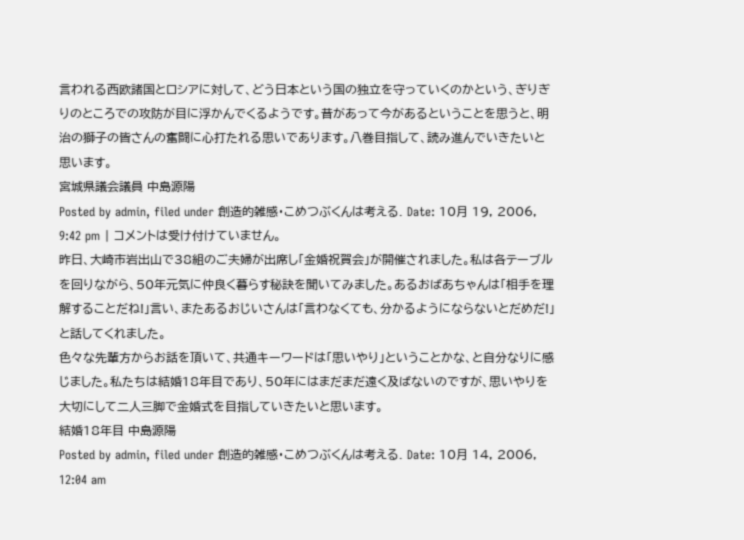言われる西欧諸国とロシアに対して、どう日本という国の独立を守っていくのかという、ぎりぎりのところでの攻防が目に浮かんでくるようです。昔があって今があるということを思うと、明治の獅子の皆さんの奮闘に心打たれる思いであります。八巻目指して、読み進んでいきたいと思います。
宮城県議会議員 中島源陽
Posted by admin, filed under 創造的雑感・こめつぶくんは考える. Date: 10月 19, 2006, 9:42 pm | コメントは受け付けていません。
昨日、大崎市岩出山で38組のご夫婦が出席し「金婚祝賀会」が開催されました。私は各テーブルを回りながら、50年元気に仲良く暮らす秘訣を聞いてみました。あるおばあちゃんは「相手を理解することだね!」言い、またあるおじいさんは「言わなくても、分かるようにならないとだめだ!」と話してくれました。
色々な先輩方からお話を頂いて、共通キーワードは「思いやり」ということかな、と自分なりに感じました。私たちは結婚18年目であり、50年にはまだまだ遠く及ばないのですが、思いやりを大切にして二人三脚で金婚式を目指していきたいと思います。
結婚18年目 中島源陽
Posted by admin, filed under 創造的雑感・こめつぶくんは考える. Date: 10月 14, 2006, 12:04 am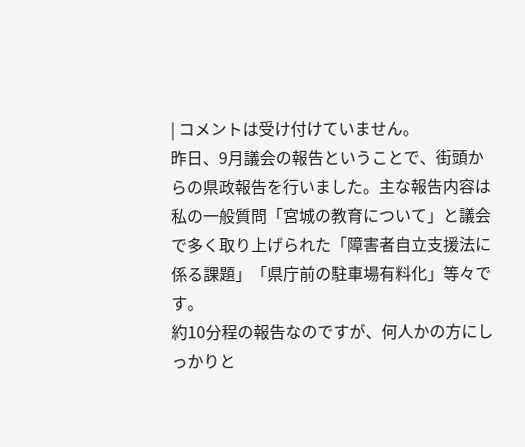| コメントは受け付けていません。
昨日、9月議会の報告ということで、街頭からの県政報告を行いました。主な報告内容は私の一般質問「宮城の教育について」と議会で多く取り上げられた「障害者自立支援法に係る課題」「県庁前の駐車場有料化」等々です。
約10分程の報告なのですが、何人かの方にしっかりと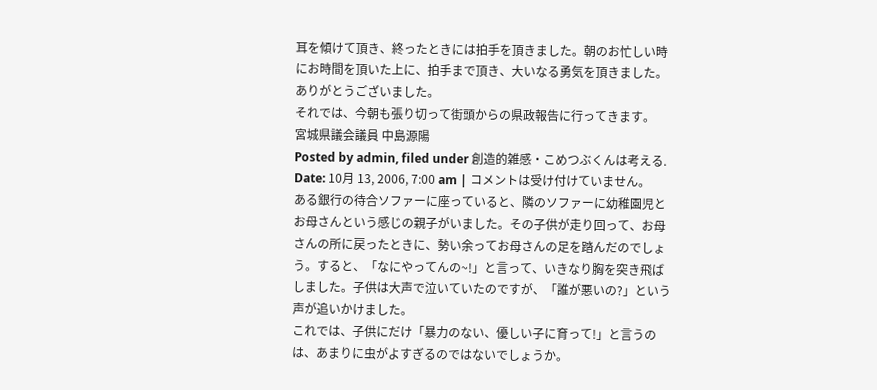耳を傾けて頂き、終ったときには拍手を頂きました。朝のお忙しい時にお時間を頂いた上に、拍手まで頂き、大いなる勇気を頂きました。ありがとうございました。
それでは、今朝も張り切って街頭からの県政報告に行ってきます。
宮城県議会議員 中島源陽
Posted by admin, filed under 創造的雑感・こめつぶくんは考える. Date: 10月 13, 2006, 7:00 am | コメントは受け付けていません。
ある銀行の待合ソファーに座っていると、隣のソファーに幼稚園児とお母さんという感じの親子がいました。その子供が走り回って、お母さんの所に戻ったときに、勢い余ってお母さんの足を踏んだのでしょう。すると、「なにやってんの~!」と言って、いきなり胸を突き飛ばしました。子供は大声で泣いていたのですが、「誰が悪いの?」という声が追いかけました。
これでは、子供にだけ「暴力のない、優しい子に育って!」と言うのは、あまりに虫がよすぎるのではないでしょうか。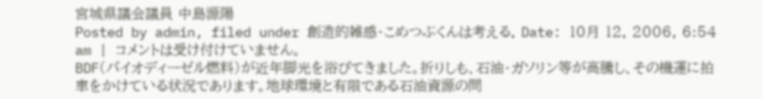宮城県議会議員 中島源陽
Posted by admin, filed under 創造的雑感・こめつぶくんは考える. Date: 10月 12, 2006, 6:54 am | コメントは受け付けていません。
BDF(バイオディーゼル燃料)が近年脚光を浴びてきました。折りしも、石油・ガソリン等が高騰し、その機運に拍車をかけている状況であります。地球環境と有限である石油資源の問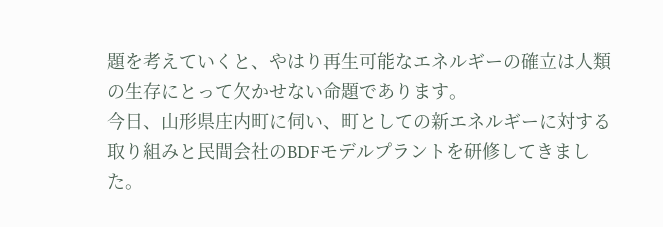題を考えていくと、やはり再生可能なエネルギーの確立は人類の生存にとって欠かせない命題であります。
今日、山形県庄内町に伺い、町としての新エネルギーに対する取り組みと民間会社のBDFモデルプラントを研修してきました。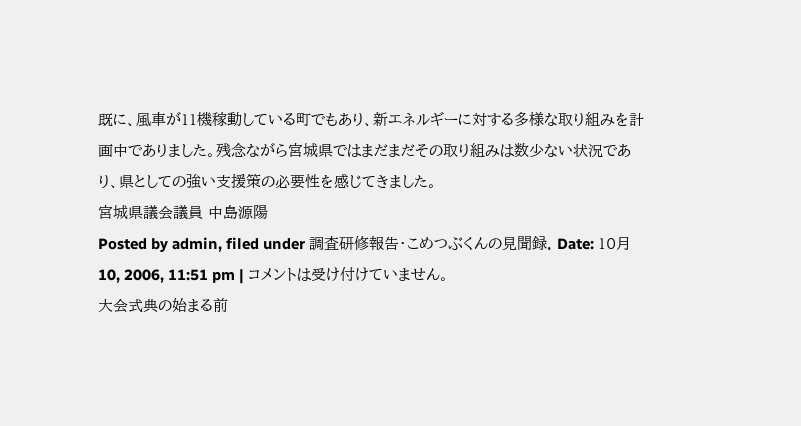既に、風車が11機稼動している町でもあり、新エネルギーに対する多様な取り組みを計画中でありました。残念ながら宮城県ではまだまだその取り組みは数少ない状況であり、県としての強い支援策の必要性を感じてきました。
宮城県議会議員 中島源陽
Posted by admin, filed under 調査研修報告・こめつぶくんの見聞録. Date: 10月 10, 2006, 11:51 pm | コメントは受け付けていません。
大会式典の始まる前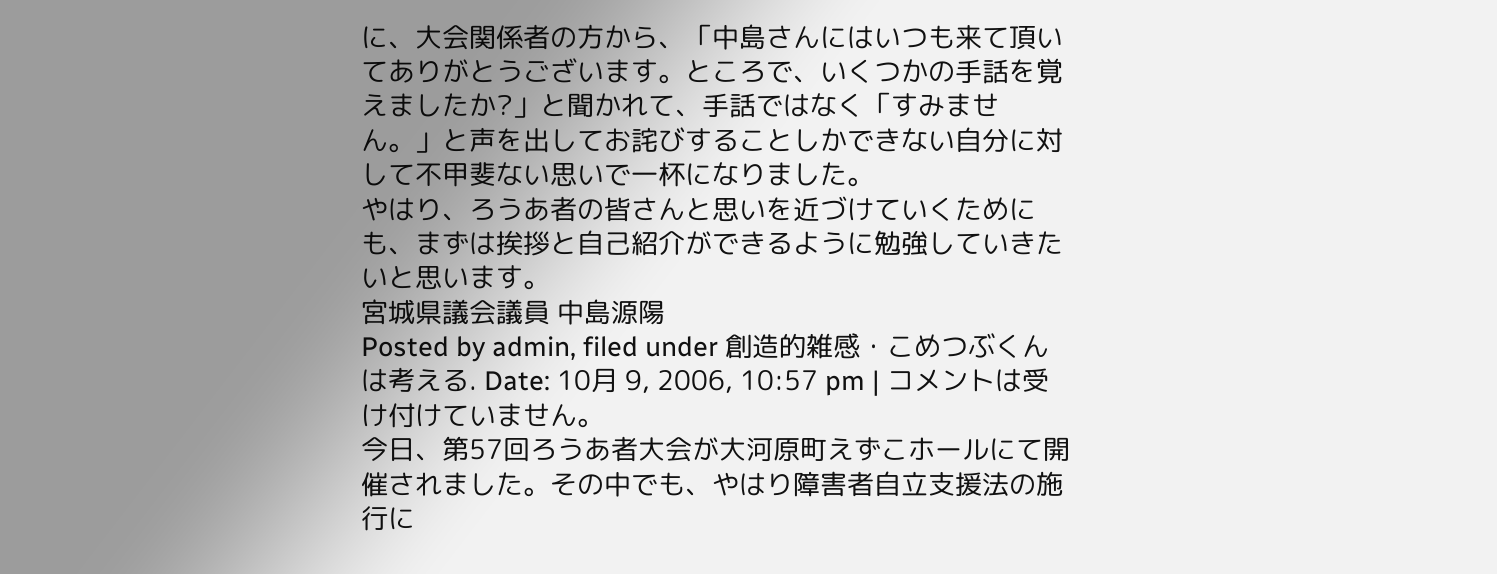に、大会関係者の方から、「中島さんにはいつも来て頂いてありがとうございます。ところで、いくつかの手話を覚えましたか?」と聞かれて、手話ではなく「すみません。」と声を出してお詫びすることしかできない自分に対して不甲斐ない思いで一杯になりました。
やはり、ろうあ者の皆さんと思いを近づけていくためにも、まずは挨拶と自己紹介ができるように勉強していきたいと思います。
宮城県議会議員 中島源陽
Posted by admin, filed under 創造的雑感・こめつぶくんは考える. Date: 10月 9, 2006, 10:57 pm | コメントは受け付けていません。
今日、第57回ろうあ者大会が大河原町えずこホールにて開催されました。その中でも、やはり障害者自立支援法の施行に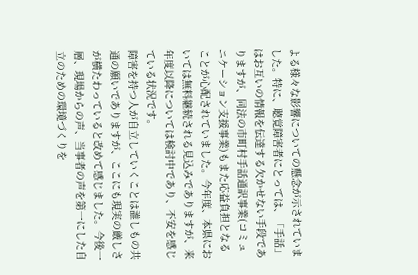よる様々な影響についての懸念が示されていました。特に、聴覚障害者にとっては、「手話」はお互いの情報を伝達する欠かせない手段でありますが、同法の市町村手話通訳事業(コミュニケーション支援事業)もまた応益負担となることが心配されていました。今年度、本県においては無料継続される見込みでありますが、来年度以降については検討中であり、不安を感じている状況です。
障害を持つ人が自立していくことは誰しもの共通の願いでありますが、ここにも現実の厳しさが横たわっていると改めて感じました。今後一層、現場からの声、当事者の声を第一にした自立のための環境づくりを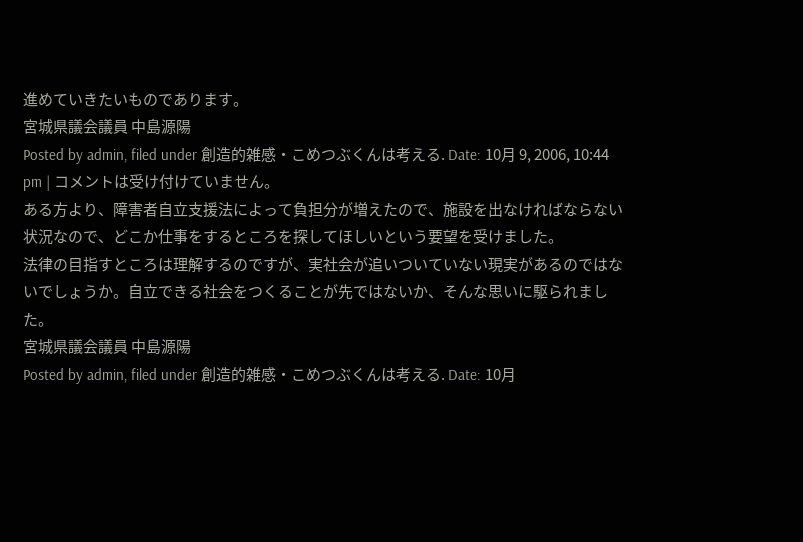進めていきたいものであります。
宮城県議会議員 中島源陽
Posted by admin, filed under 創造的雑感・こめつぶくんは考える. Date: 10月 9, 2006, 10:44 pm | コメントは受け付けていません。
ある方より、障害者自立支援法によって負担分が増えたので、施設を出なければならない状況なので、どこか仕事をするところを探してほしいという要望を受けました。
法律の目指すところは理解するのですが、実社会が追いついていない現実があるのではないでしょうか。自立できる社会をつくることが先ではないか、そんな思いに駆られました。
宮城県議会議員 中島源陽
Posted by admin, filed under 創造的雑感・こめつぶくんは考える. Date: 10月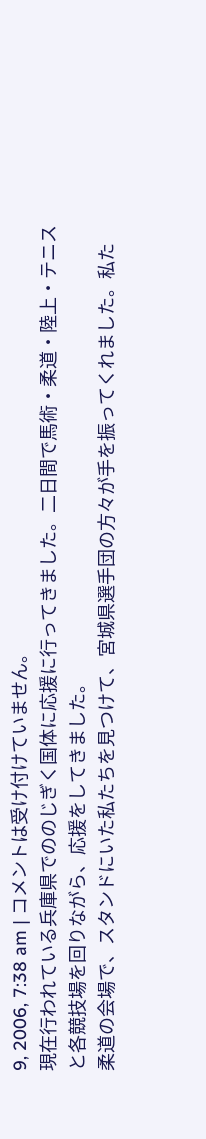9, 2006, 7:38 am | コメントは受け付けていません。
現在行われている兵庫県でののじぎく国体に応援に行ってきました。二日間で馬術・柔道・陸上・テニスと各競技場を回りながら、応援をしてきました。
柔道の会場で、スタンドにいた私たちを見つけて、宮城県選手団の方々が手を振ってくれました。私た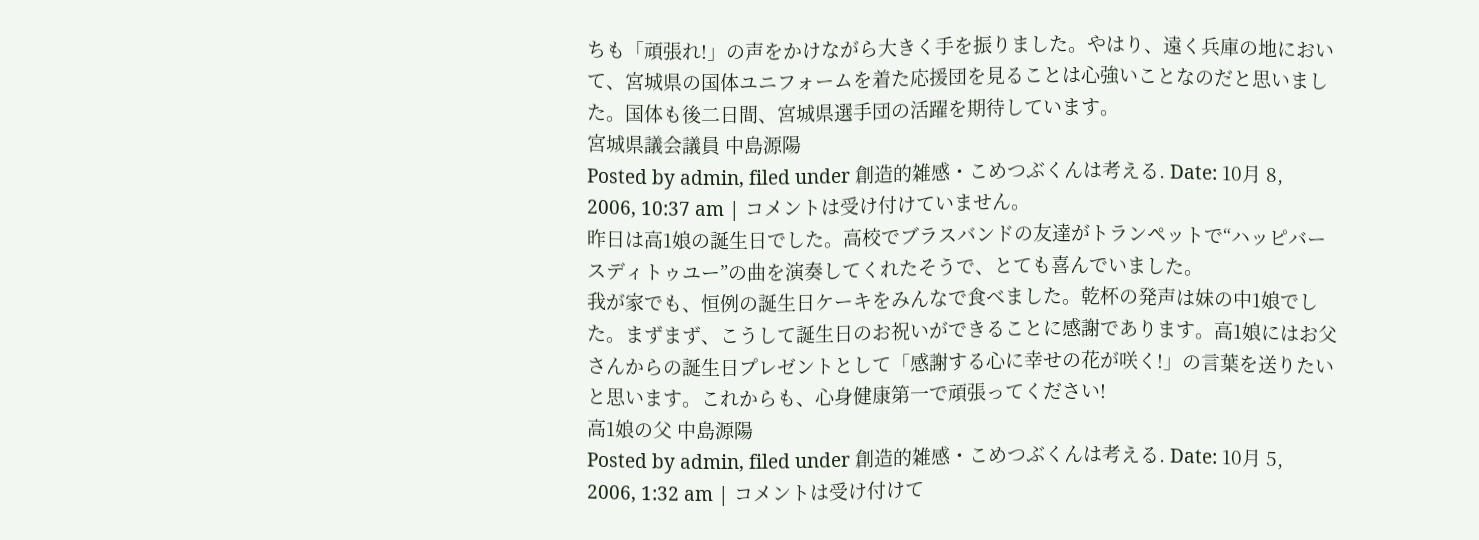ちも「頑張れ!」の声をかけながら大きく手を振りました。やはり、遠く兵庫の地において、宮城県の国体ユニフォームを着た応援団を見ることは心強いことなのだと思いました。国体も後二日間、宮城県選手団の活躍を期待しています。
宮城県議会議員 中島源陽
Posted by admin, filed under 創造的雑感・こめつぶくんは考える. Date: 10月 8, 2006, 10:37 am | コメントは受け付けていません。
昨日は高1娘の誕生日でした。高校でブラスバンドの友達がトランペットで“ハッピバースディトゥユー”の曲を演奏してくれたそうで、とても喜んでいました。
我が家でも、恒例の誕生日ケーキをみんなで食べました。乾杯の発声は妹の中1娘でした。まずまず、こうして誕生日のお祝いができることに感謝であります。高1娘にはお父さんからの誕生日プレゼントとして「感謝する心に幸せの花が咲く!」の言葉を送りたいと思います。これからも、心身健康第一で頑張ってください!
高1娘の父 中島源陽
Posted by admin, filed under 創造的雑感・こめつぶくんは考える. Date: 10月 5, 2006, 1:32 am | コメントは受け付けて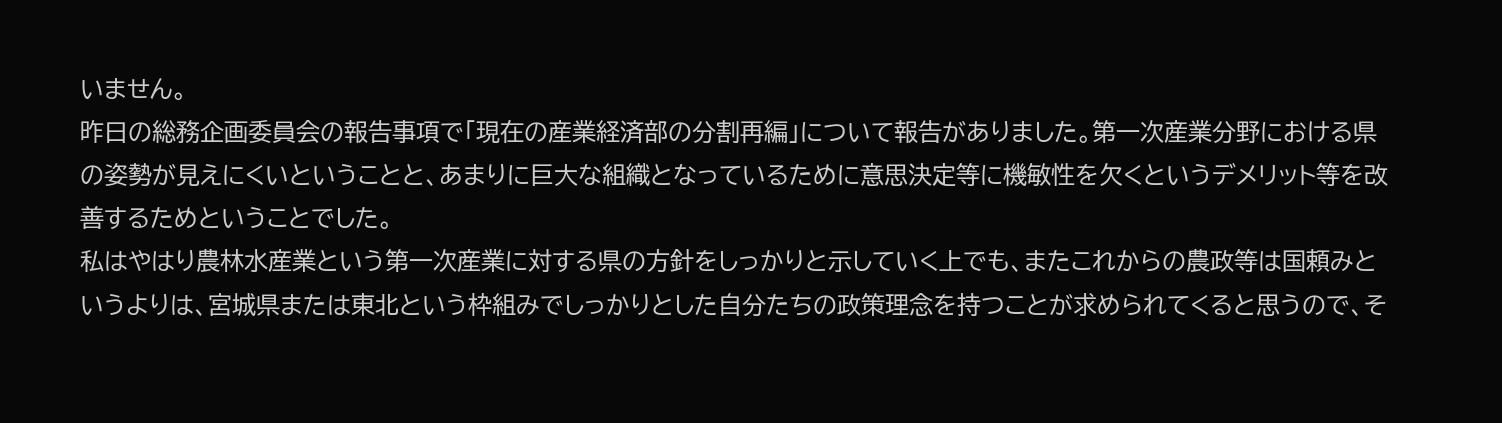いません。
昨日の総務企画委員会の報告事項で「現在の産業経済部の分割再編」について報告がありました。第一次産業分野における県の姿勢が見えにくいということと、あまりに巨大な組織となっているために意思決定等に機敏性を欠くというデメリット等を改善するためということでした。
私はやはり農林水産業という第一次産業に対する県の方針をしっかりと示していく上でも、またこれからの農政等は国頼みというよりは、宮城県または東北という枠組みでしっかりとした自分たちの政策理念を持つことが求められてくると思うので、そ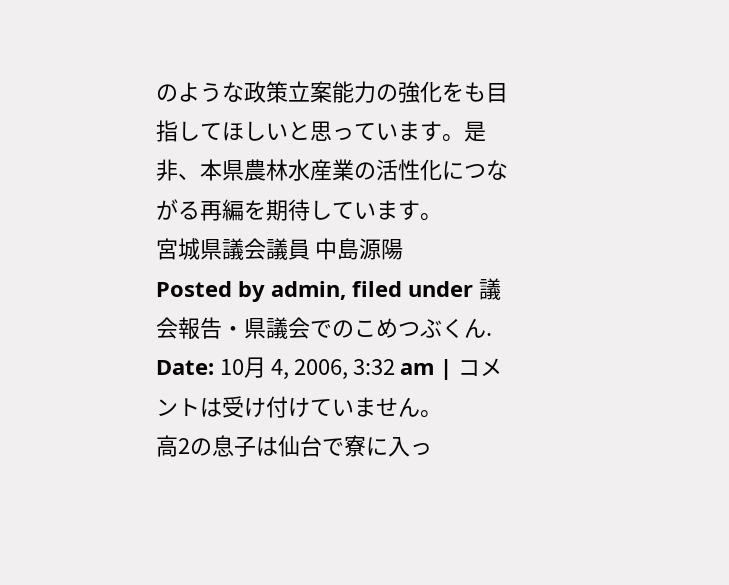のような政策立案能力の強化をも目指してほしいと思っています。是非、本県農林水産業の活性化につながる再編を期待しています。
宮城県議会議員 中島源陽
Posted by admin, filed under 議会報告・県議会でのこめつぶくん. Date: 10月 4, 2006, 3:32 am | コメントは受け付けていません。
高2の息子は仙台で寮に入っ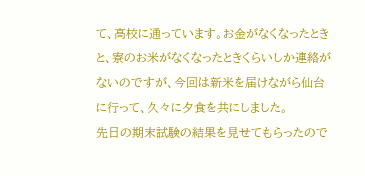て、高校に通っています。お金がなくなったときと、寮のお米がなくなったときくらいしか連絡がないのですが、今回は新米を届けながら仙台に行って、久々に夕食を共にしました。
先日の期末試験の結果を見せてもらったので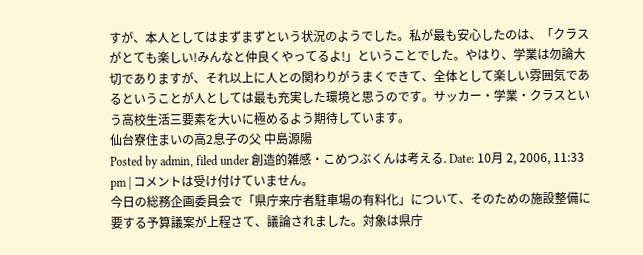すが、本人としてはまずまずという状況のようでした。私が最も安心したのは、「クラスがとても楽しい!みんなと仲良くやってるよ!」ということでした。やはり、学業は勿論大切でありますが、それ以上に人との関わりがうまくできて、全体として楽しい雰囲気であるということが人としては最も充実した環境と思うのです。サッカー・学業・クラスという高校生活三要素を大いに極めるよう期待しています。
仙台寮住まいの高2息子の父 中島源陽
Posted by admin, filed under 創造的雑感・こめつぶくんは考える. Date: 10月 2, 2006, 11:33 pm | コメントは受け付けていません。
今日の総務企画委員会で「県庁来庁者駐車場の有料化」について、そのための施設整備に要する予算議案が上程さて、議論されました。対象は県庁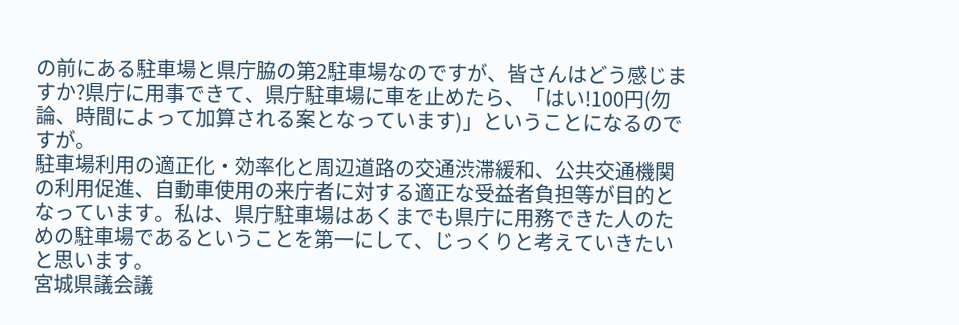の前にある駐車場と県庁脇の第2駐車場なのですが、皆さんはどう感じますか?県庁に用事できて、県庁駐車場に車を止めたら、「はい!100円(勿論、時間によって加算される案となっています)」ということになるのですが。
駐車場利用の適正化・効率化と周辺道路の交通渋滞緩和、公共交通機関の利用促進、自動車使用の来庁者に対する適正な受益者負担等が目的となっています。私は、県庁駐車場はあくまでも県庁に用務できた人のための駐車場であるということを第一にして、じっくりと考えていきたいと思います。
宮城県議会議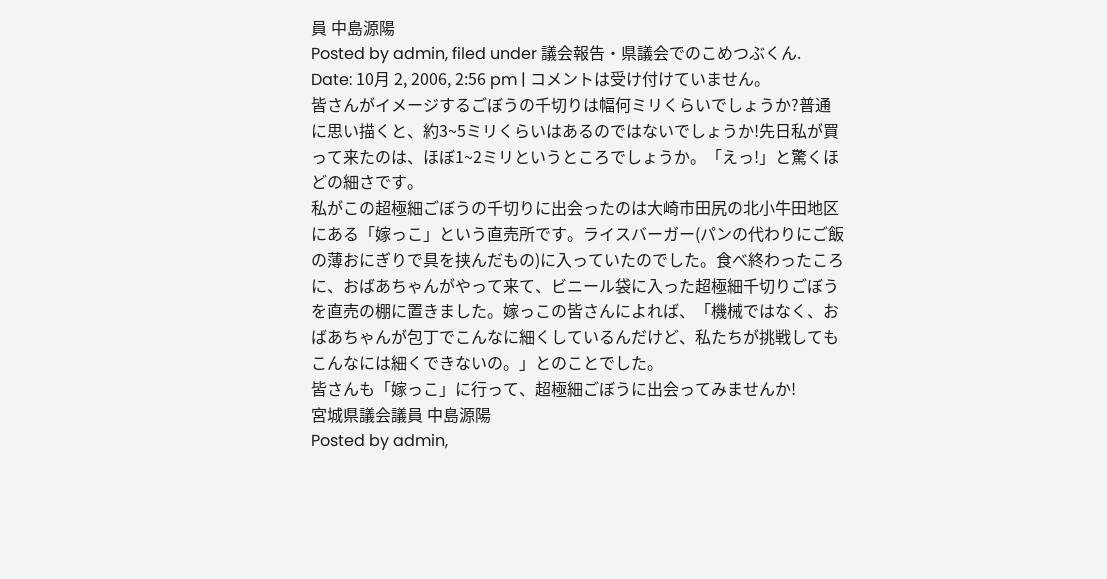員 中島源陽
Posted by admin, filed under 議会報告・県議会でのこめつぶくん. Date: 10月 2, 2006, 2:56 pm | コメントは受け付けていません。
皆さんがイメージするごぼうの千切りは幅何ミリくらいでしょうか?普通に思い描くと、約3~5ミリくらいはあるのではないでしょうか!先日私が買って来たのは、ほぼ1~2ミリというところでしょうか。「えっ!」と驚くほどの細さです。
私がこの超極細ごぼうの千切りに出会ったのは大崎市田尻の北小牛田地区にある「嫁っこ」という直売所です。ライスバーガー(パンの代わりにご飯の薄おにぎりで具を挟んだもの)に入っていたのでした。食べ終わったころに、おばあちゃんがやって来て、ビニール袋に入った超極細千切りごぼうを直売の棚に置きました。嫁っこの皆さんによれば、「機械ではなく、おばあちゃんが包丁でこんなに細くしているんだけど、私たちが挑戦してもこんなには細くできないの。」とのことでした。
皆さんも「嫁っこ」に行って、超極細ごぼうに出会ってみませんか!
宮城県議会議員 中島源陽
Posted by admin,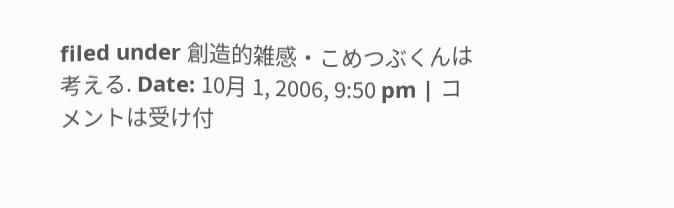filed under 創造的雑感・こめつぶくんは考える. Date: 10月 1, 2006, 9:50 pm | コメントは受け付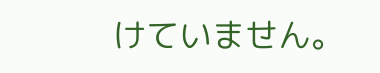けていません。